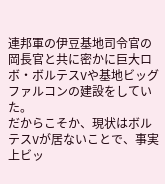連邦軍の伊豆基地司令官の岡長官と共に密かに巨大ロボ・ボルテスVや基地ビッグファルコンの建設をしていた。
だからこそか、現状はボルテスVが居ないことで、事実上ビッ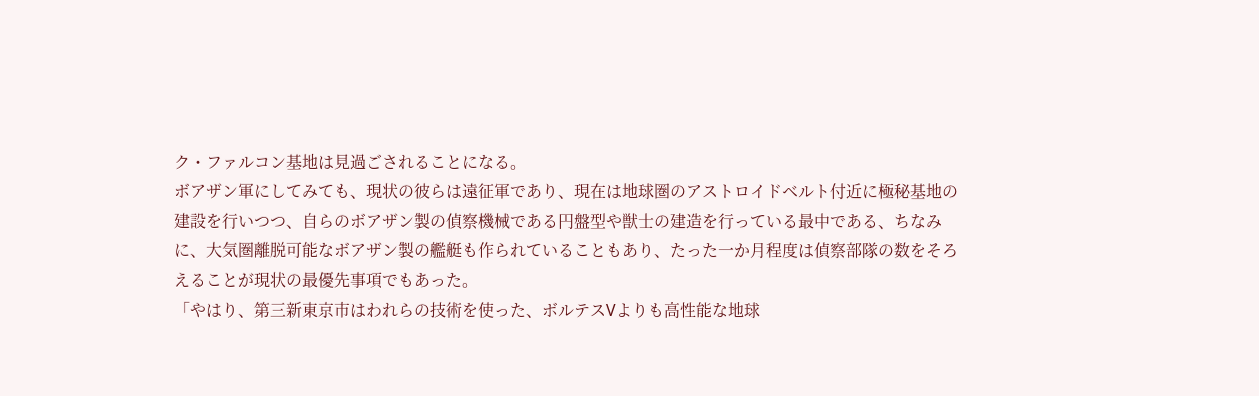ク・ファルコン基地は見過ごされることになる。
ボアザン軍にしてみても、現状の彼らは遠征軍であり、現在は地球圏のアストロイドベルト付近に極秘基地の建設を行いつつ、自らのボアザン製の偵察機械である円盤型や獣士の建造を行っている最中である、ちなみに、大気圏離脱可能なボアザン製の艦艇も作られていることもあり、たった一か月程度は偵察部隊の数をそろえることが現状の最優先事項でもあった。
「やはり、第三新東京市はわれらの技術を使った、ボルテスVよりも高性能な地球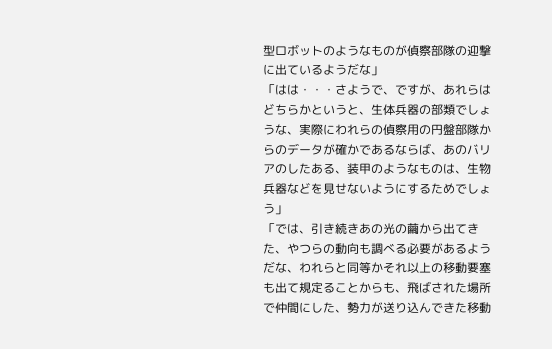型ロボットのようなものが偵察部隊の迎撃に出ているようだな」
「はは・・・さようで、ですが、あれらはどちらかというと、生体兵器の部類でしょうな、実際にわれらの偵察用の円盤部隊からのデータが確かであるならば、あのバリアのしたある、装甲のようなものは、生物兵器などを見せないようにするためでしょう」
「では、引き続きあの光の繭から出てきた、やつらの動向も調べる必要があるようだな、われらと同等かそれ以上の移動要塞も出て規定ることからも、飛ばされた場所で仲間にした、勢力が送り込んできた移動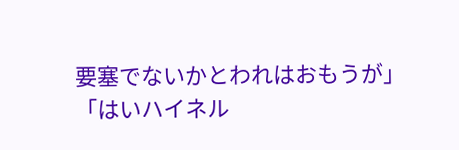要塞でないかとわれはおもうが」
「はいハイネル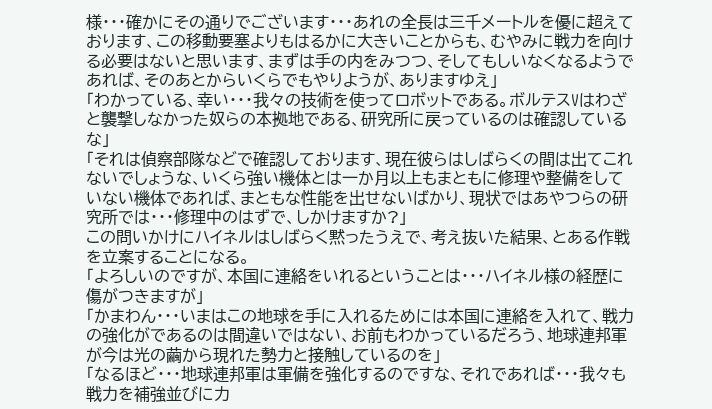様・・・確かにその通りでございます・・・あれの全長は三千メートルを優に超えております、この移動要塞よりもはるかに大きいことからも、むやみに戦力を向ける必要はないと思います、まずは手の内をみつつ、そしてもしいなくなるようであれば、そのあとからいくらでもやりようが、ありますゆえ」
「わかっている、幸い・・・我々の技術を使ってロボットである。ボルテスVはわざと襲撃しなかった奴らの本拠地である、研究所に戻っているのは確認しているな」
「それは偵察部隊などで確認しております、現在彼らはしばらくの間は出てこれないでしょうな、いくら強い機体とは一か月以上もまともに修理や整備をしていない機体であれば、まともな性能を出せないばかり、現状ではあやつらの研究所では・・・修理中のはずで、しかけますか?」
この問いかけにハイネルはしばらく黙ったうえで、考え抜いた結果、とある作戦を立案することになる。
「よろしいのですが、本国に連絡をいれるということは・・・ハイネル様の経歴に傷がつきますが」
「かまわん・・・いまはこの地球を手に入れるためには本国に連絡を入れて、戦力の強化がであるのは間違いではない、お前もわかっているだろう、地球連邦軍が今は光の繭から現れた勢力と接触しているのを」
「なるほど・・・地球連邦軍は軍備を強化するのですな、それであれば・・・我々も戦力を補強並びに力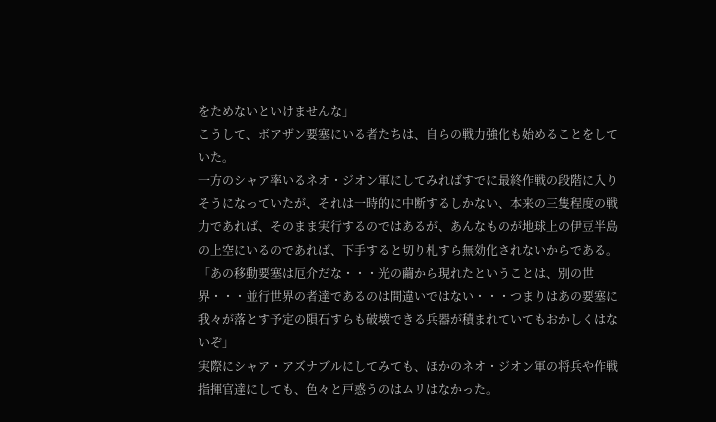をためないといけませんな」
こうして、ボアザン要塞にいる者たちは、自らの戦力強化も始めることをしていた。
一方のシャア率いるネオ・ジオン軍にしてみればすでに最終作戦の段階に入りそうになっていたが、それは一時的に中断するしかない、本来の三隻程度の戦力であれば、そのまま実行するのではあるが、あんなものが地球上の伊豆半島の上空にいるのであれば、下手すると切り札すら無効化されないからである。
「あの移動要塞は厄介だな・・・光の繭から現れたということは、別の世界・・・並行世界の者達であるのは間違いではない・・・つまりはあの要塞に我々が落とす予定の隕石すらも破壊できる兵器が積まれていてもおかしくはないぞ」
実際にシャア・アズナブルにしてみても、ほかのネオ・ジオン軍の将兵や作戦指揮官達にしても、色々と戸惑うのはムリはなかった。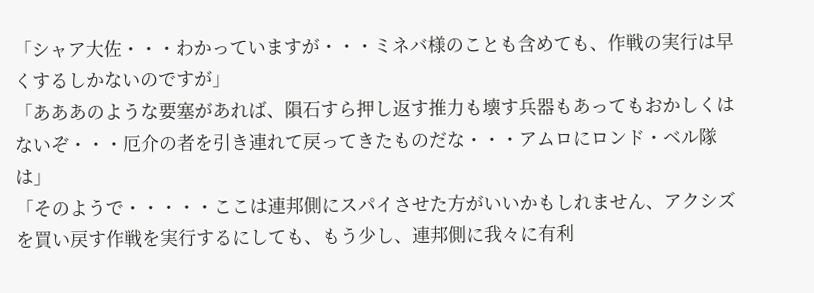「シャア大佐・・・わかっていますが・・・ミネバ様のことも含めても、作戦の実行は早くするしかないのですが」
「あああのような要塞があれば、隕石すら押し返す推力も壊す兵器もあってもおかしくはないぞ・・・厄介の者を引き連れて戻ってきたものだな・・・アムロにロンド・ベル隊は」
「そのようで・・・・・ここは連邦側にスパイさせた方がいいかもしれません、アクシズを買い戻す作戦を実行するにしても、もう少し、連邦側に我々に有利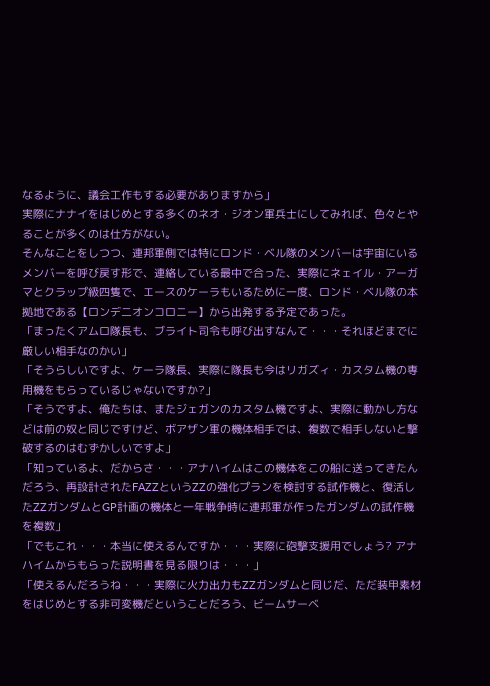なるように、議会工作もする必要がありますから」
実際にナナイをはじめとする多くのネオ・ジオン軍兵士にしてみれば、色々とやることが多くのは仕方がない。
そんなことをしつつ、連邦軍側では特にロンド・ベル隊のメンバーは宇宙にいるメンバーを呼び戻す形で、連絡している最中で合った、実際にネェイル・アーガマとクラップ級四隻で、エースのケーラもいるために一度、ロンド・ベル隊の本拠地である【ロンデ二オンコロニー】から出発する予定であった。
「まったくアムロ隊長も、ブライト司令も呼び出すなんて・・・それほどまでに厳しい相手なのかい」
「そうらしいですよ、ケーラ隊長、実際に隊長も今はリガズィ・カスタム機の専用機をもらっているじゃないですか?」
「そうですよ、俺たちは、またジェガンのカスタム機ですよ、実際に動かし方などは前の奴と同じですけど、ボアザン軍の機体相手では、複数で相手しないと撃破するのはむずかしいですよ」
「知っているよ、だからさ・・・アナハイムはこの機体をこの船に送ってきたんだろう、再設計されたFAZZというZZの強化プランを検討する試作機と、復活したZZガンダムとGP計画の機体と一年戦争時に連邦軍が作ったガンダムの試作機を複数」
「でもこれ・・・本当に使えるんですか・・・実際に砲撃支援用でしょう? アナハイムからもらった説明書を見る限りは・・・」
「使えるんだろうね・・・実際に火力出力もZZガンダムと同じだ、ただ装甲素材をはじめとする非可変機だということだろう、ビームサーベ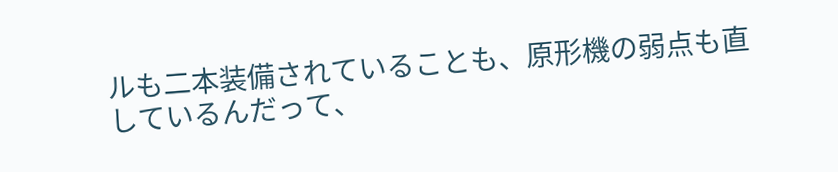ルも二本装備されていることも、原形機の弱点も直しているんだって、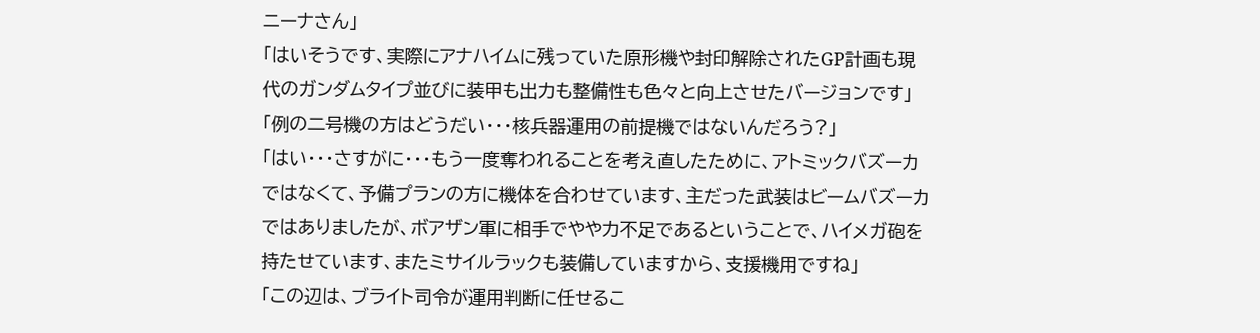ニーナさん」
「はいそうです、実際にアナハイムに残っていた原形機や封印解除されたGP計画も現代のガンダムタイプ並びに装甲も出力も整備性も色々と向上させたバージョンです」
「例の二号機の方はどうだい・・・核兵器運用の前提機ではないんだろう?」
「はい・・・さすがに・・・もう一度奪われることを考え直したために、アトミックバズーカではなくて、予備プランの方に機体を合わせています、主だった武装はビームバズーカではありましたが、ボアザン軍に相手でやや力不足であるということで、ハイメガ砲を持たせています、またミサイルラックも装備していますから、支援機用ですね」
「この辺は、ブライト司令が運用判断に任せるこ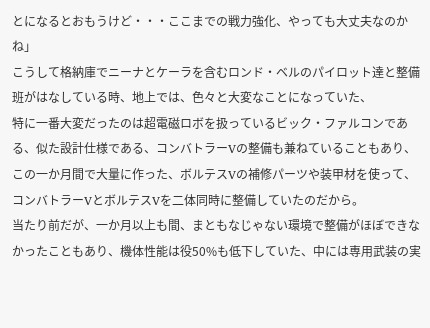とになるとおもうけど・・・ここまでの戦力強化、やっても大丈夫なのかね」
こうして格納庫でニーナとケーラを含むロンド・ベルのパイロット達と整備班がはなしている時、地上では、色々と大変なことになっていた、
特に一番大変だったのは超電磁ロボを扱っているビック・ファルコンである、似た設計仕様である、コンバトラーVの整備も兼ねていることもあり、この一か月間で大量に作った、ボルテスVの補修パーツや装甲材を使って、コンバトラーVとボルテスVを二体同時に整備していたのだから。
当たり前だが、一か月以上も間、まともなじゃない環境で整備がほぼできなかったこともあり、機体性能は役50%も低下していた、中には専用武装の実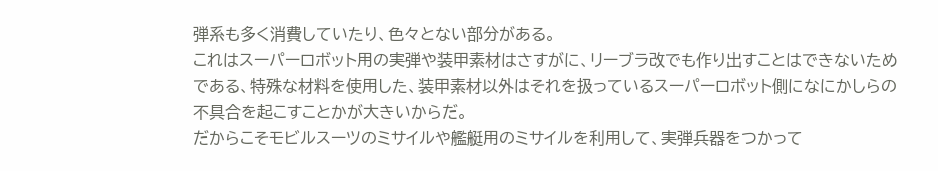弾系も多く消費していたり、色々とない部分がある。
これはスーパーロボット用の実弾や装甲素材はさすがに、リーブラ改でも作り出すことはできないためである、特殊な材料を使用した、装甲素材以外はそれを扱っているスーパーロボット側になにかしらの不具合を起こすことかが大きいからだ。
だからこそモビルスーツのミサイルや艦艇用のミサイルを利用して、実弾兵器をつかって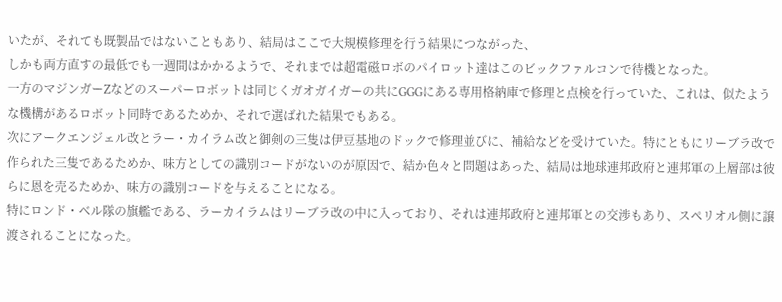いたが、それても既製品ではないこともあり、結局はここで大規模修理を行う結果につながった、
しかも両方直すの最低でも一週間はかかるようで、それまでは超電磁ロボのパイロット達はこのビックファルコンで待機となった。
一方のマジンガーZなどのスーパーロボットは同じくガオガイガーの共にGGGにある専用格納庫で修理と点検を行っていた、これは、似たような機構があるロボット同時であるためか、それで選ばれた結果でもある。
次にアークエンジェル改とラー・カイラム改と御剣の三隻は伊豆基地のドックで修理並びに、補給などを受けていた。特にともにリーブラ改で作られた三隻であるためか、味方としての識別コードがないのが原因で、結か色々と問題はあった、結局は地球連邦政府と連邦軍の上層部は彼らに恩を売るためか、味方の識別コードを与えることになる。
特にロンド・ベル隊の旗艦である、ラーカイラムはリーブラ改の中に入っており、それは連邦政府と連邦軍との交渉もあり、スペリオル側に譲渡されることになった。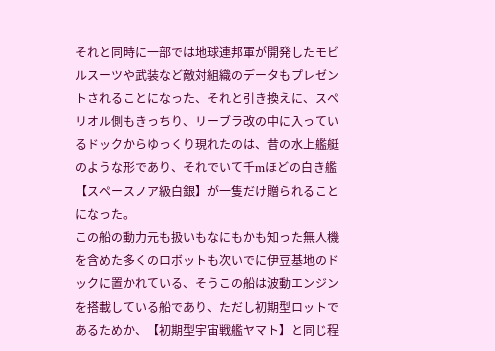それと同時に一部では地球連邦軍が開発したモビルスーツや武装など敵対組織のデータもプレゼントされることになった、それと引き換えに、スペリオル側もきっちり、リーブラ改の中に入っているドックからゆっくり現れたのは、昔の水上艦艇のような形であり、それでいて千mほどの白き艦【スペースノア級白銀】が一隻だけ贈られることになった。
この船の動力元も扱いもなにもかも知った無人機を含めた多くのロボットも次いでに伊豆基地のドックに置かれている、そうこの船は波動エンジンを搭載している船であり、ただし初期型ロットであるためか、【初期型宇宙戦艦ヤマト】と同じ程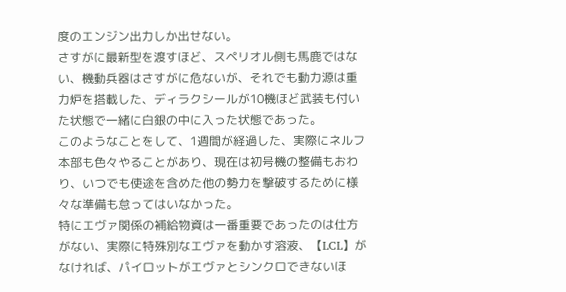度のエンジン出力しか出せない。
さすがに最新型を渡すほど、スペリオル側も馬鹿ではない、機動兵器はさすがに危ないが、それでも動力源は重力炉を搭載した、ディラクシールが10機ほど武装も付いた状態で一緒に白銀の中に入った状態であった。
このようなことをして、1週間が経過した、実際にネルフ本部も色々やることがあり、現在は初号機の整備もおわり、いつでも使途を含めた他の勢力を撃破するために様々な準備も怠ってはいなかった。
特にエヴァ関係の補給物資は一番重要であったのは仕方がない、実際に特殊別なエヴァを動かす溶液、【LCL】がなければ、パイロットがエヴァとシンクロできないほ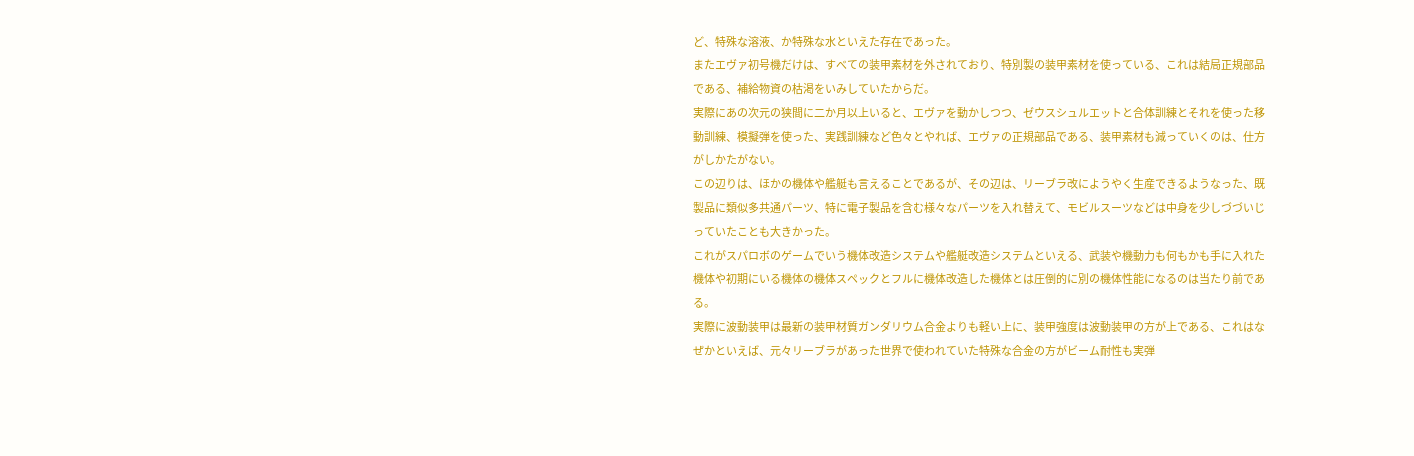ど、特殊な溶液、か特殊な水といえた存在であった。
またエヴァ初号機だけは、すべての装甲素材を外されており、特別製の装甲素材を使っている、これは結局正規部品である、補給物資の枯渇をいみしていたからだ。
実際にあの次元の狭間に二か月以上いると、エヴァを動かしつつ、ゼウスシュルエットと合体訓練とそれを使った移動訓練、模擬弾を使った、実践訓練など色々とやれば、エヴァの正規部品である、装甲素材も減っていくのは、仕方がしかたがない。
この辺りは、ほかの機体や艦艇も言えることであるが、その辺は、リーブラ改にようやく生産できるようなった、既製品に類似多共通パーツ、特に電子製品を含む様々なパーツを入れ替えて、モビルスーツなどは中身を少しづづいじっていたことも大きかった。
これがスパロボのゲームでいう機体改造システムや艦艇改造システムといえる、武装や機動力も何もかも手に入れた機体や初期にいる機体の機体スペックとフルに機体改造した機体とは圧倒的に別の機体性能になるのは当たり前である。
実際に波動装甲は最新の装甲材質ガンダリウム合金よりも軽い上に、装甲強度は波動装甲の方が上である、これはなぜかといえば、元々リーブラがあった世界で使われていた特殊な合金の方がビーム耐性も実弾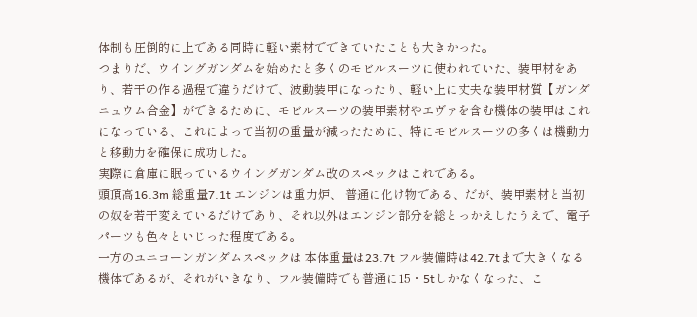体制も圧倒的に上である同時に軽い素材でできていたことも大きかった。
つまりだ、ウイングガンダムを始めたと多くのモビルスーツに使われていた、装甲材をあり、若干の作る過程で違うだけで、波動装甲になったり、軽い上に丈夫な装甲材質【ガンダニュウム合金】ができるために、モビルスーツの装甲素材やエヴァを含む機体の装甲はこれになっている、これによって当初の重量が減ったために、特にモビルスーツの多くは機動力と移動力を確保に成功した。
実際に倉庫に眠っているウイングガンダム改のスペックはこれである。
頭頂高16.3m 総重量7.1t エンジンは重力炉、 普通に化け物である、だが、装甲素材と当初の奴を若干変えているだけであり、それ以外はエンジン部分を総とっかえしたうえで、電子パーツも色々といじった程度である。
一方のユニコーンガンダムスペックは 本体重量は23.7t フル装備時は42.7tまで大きくなる機体であるが、それがいきなり、フル装備時でも普通に15・5tしかなくなった、こ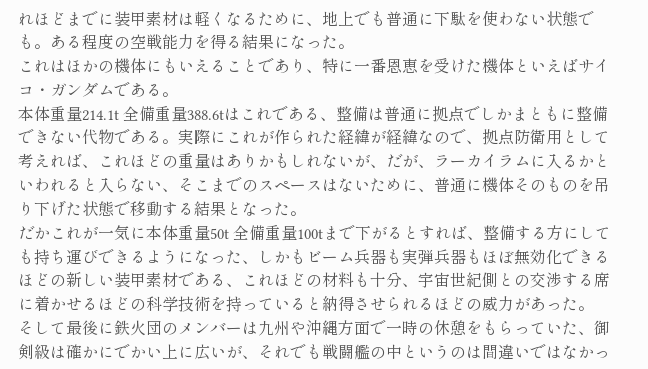れほどまでに装甲素材は軽くなるために、地上でも普通に下駄を使わない状態でも。ある程度の空戦能力を得る結果になった。
これはほかの機体にもいえることであり、特に一番恩恵を受けた機体といえばサイコ・ガンダムである。
本体重量214.1t 全備重量388.6tはこれである、整備は普通に拠点でしかまともに整備できない代物である。実際にこれが作られた経緯が経緯なので、拠点防衛用として考えれば、これほどの重量はありかもしれないが、だが、ラーカイラムに入るかといわれると入らない、そこまでのスペースはないために、普通に機体そのものを吊り下げた状態で移動する結果となった。
だかこれが一気に本体重量50t 全備重量100tまで下がるとすれば、整備する方にしても持ち運びできるようになった、しかもビーム兵器も実弾兵器もほぼ無効化できるほどの新しい装甲素材である、これほどの材料も十分、宇宙世紀側との交渉する席に着かせるほどの科学技術を持っていると納得させられるほどの威力があった。
そして最後に鉄火団のメンバーは九州や沖縄方面で一時の休憩をもらっていた、御剣級は確かにでかい上に広いが、それでも戦闘艦の中というのは間違いではなかっ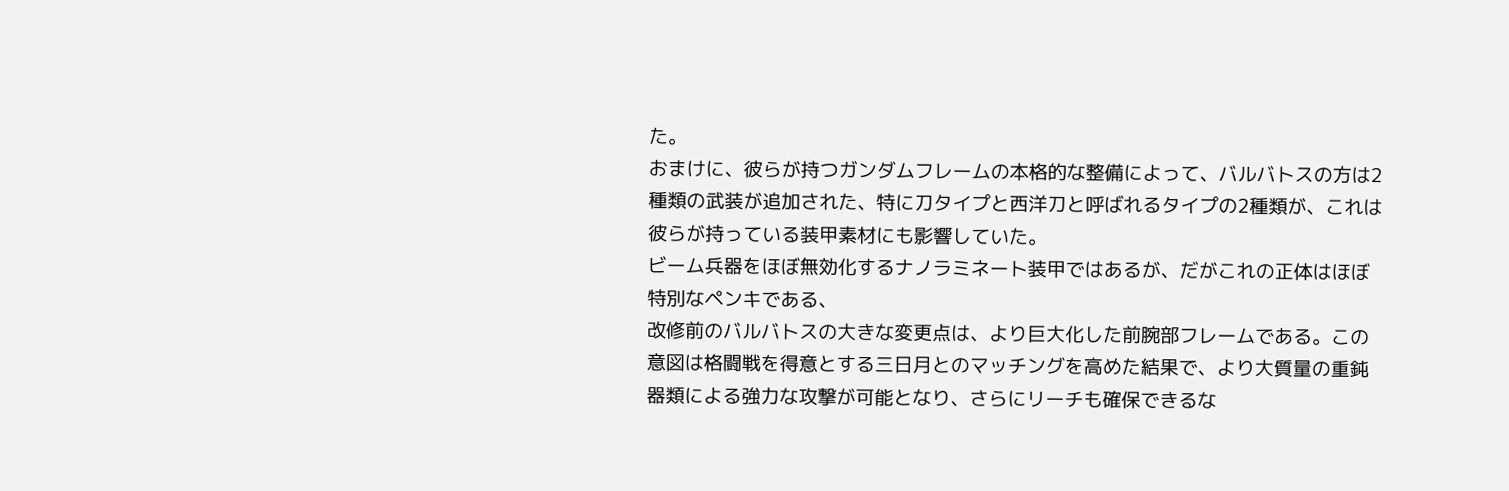た。
おまけに、彼らが持つガンダムフレームの本格的な整備によって、バルバトスの方は2種類の武装が追加された、特に刀タイプと西洋刀と呼ばれるタイプの2種類が、これは彼らが持っている装甲素材にも影響していた。
ビーム兵器をほぼ無効化するナノラミネート装甲ではあるが、だがこれの正体はほぼ特別なペンキである、
改修前のバルバトスの大きな変更点は、より巨大化した前腕部フレームである。この意図は格闘戦を得意とする三日月とのマッチングを高めた結果で、より大質量の重鈍器類による強力な攻撃が可能となり、さらにリーチも確保できるな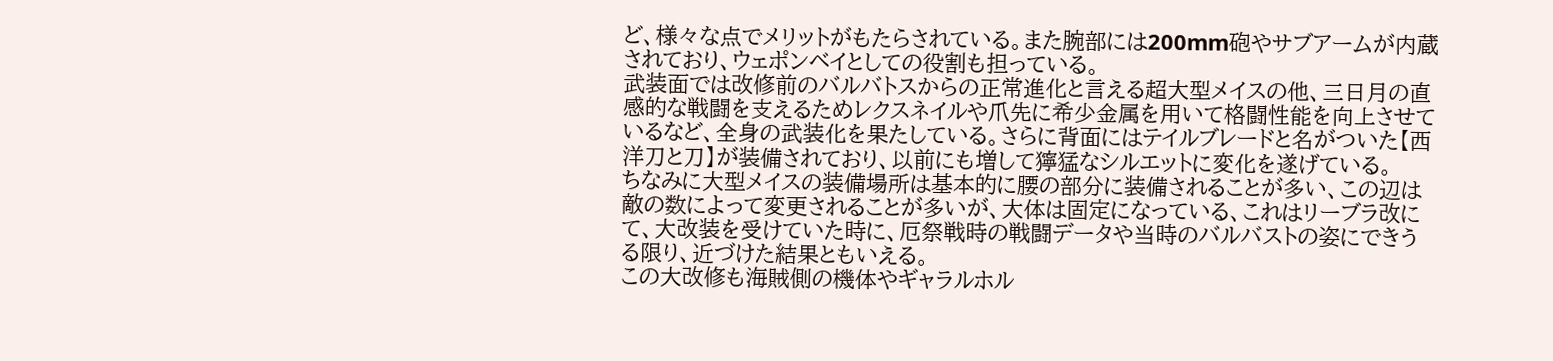ど、様々な点でメリットがもたらされている。また腕部には200mm砲やサブアームが内蔵されており、ウェポンベイとしての役割も担っている。
武装面では改修前のバルバトスからの正常進化と言える超大型メイスの他、三日月の直感的な戦闘を支えるためレクスネイルや爪先に希少金属を用いて格闘性能を向上させているなど、全身の武装化を果たしている。さらに背面にはテイルブレードと名がついた【西洋刀と刀】が装備されており、以前にも増して獰猛なシルエットに変化を遂げている。
ちなみに大型メイスの装備場所は基本的に腰の部分に装備されることが多い、この辺は敵の数によって変更されることが多いが、大体は固定になっている、これはリーブラ改にて、大改装を受けていた時に、厄祭戦時の戦闘データや当時のバルバストの姿にできうる限り、近づけた結果ともいえる。
この大改修も海賊側の機体やギャラルホル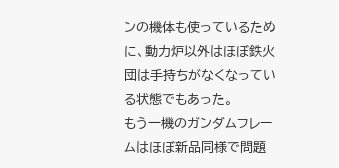ンの機体も使っているために、動力炉以外はほぼ鉄火団は手持ちがなくなっている状態でもあった。
もう一機のガンダムフレームはほぼ新品同様で問題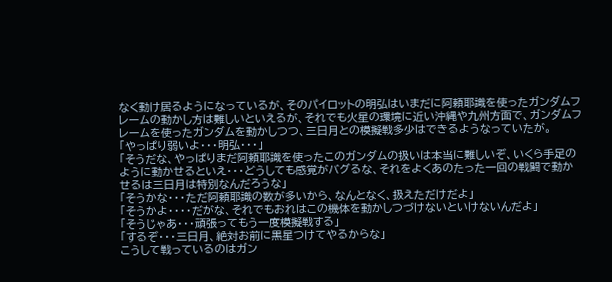なく動け居るようになっているが、そのパイロットの明弘はいまだに阿頼耶識を使ったガンダムフレームの動かし方は難しいといえるが、それでも火星の環境に近い沖縄や九州方面で、ガンダムフレームを使ったガンダムを動かしつつ、三日月との模擬戦多少はできるようなっていたが。
「やっぱり弱いよ・・・明弘・・・」
「そうだな、やっぱりまだ阿頼耶識を使ったこのガンダムの扱いは本当に難しいぞ、いくら手足のように動かせるといえ・・・どうしても感覚がバグるな、それをよくあのたった一回の戦闘で動かせるは三日月は特別なんだろうな」
「そうかな・・・ただ阿頼耶識の数が多いから、なんとなく、扱えただけだよ」
「そうかよ・・・・だがな、それでもおれはこの機体を動かしつづけないといけないんだよ」
「そうじゃあ・・・頑張ってもう一度模擬戦する」
「するぞ・・・三日月、絶対お前に黒星つけてやるからな」
こうして戦っているのはガン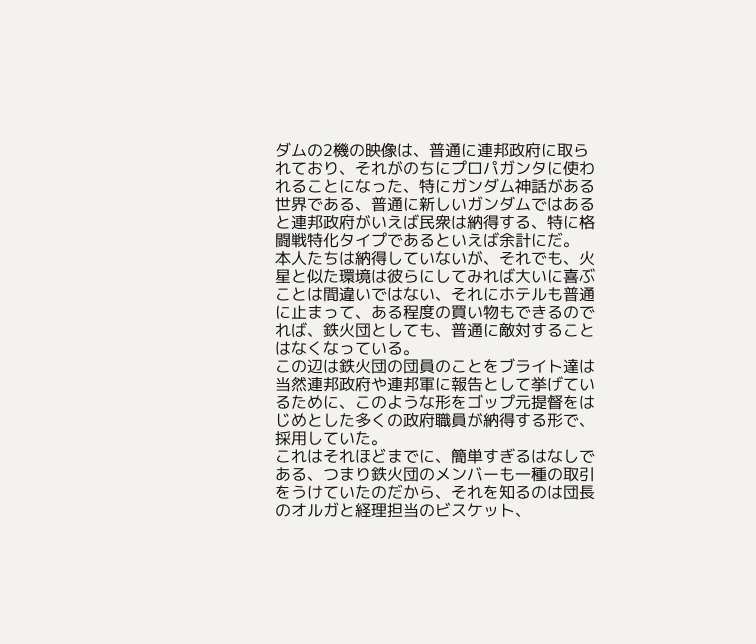ダムの2機の映像は、普通に連邦政府に取られており、それがのちにプロパガンタに使われることになった、特にガンダム神話がある世界である、普通に新しいガンダムではあると連邦政府がいえば民衆は納得する、特に格闘戦特化タイプであるといえば余計にだ。
本人たちは納得していないが、それでも、火星と似た環境は彼らにしてみれば大いに喜ぶことは間違いではない、それにホテルも普通に止まって、ある程度の買い物もできるのでれば、鉄火団としても、普通に敵対することはなくなっている。
この辺は鉄火団の団員のことをブライト達は当然連邦政府や連邦軍に報告として挙げているために、このような形をゴップ元提督をはじめとした多くの政府職員が納得する形で、採用していた。
これはそれほどまでに、簡単すぎるはなしである、つまり鉄火団のメンバーも一種の取引をうけていたのだから、それを知るのは団長のオルガと経理担当のビスケット、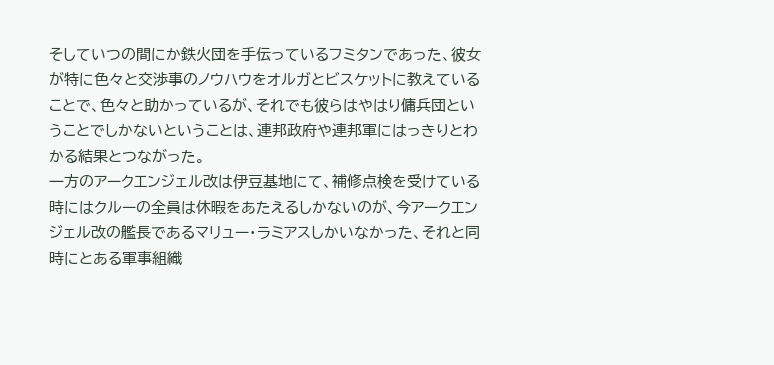そしていつの間にか鉄火団を手伝っているフミタンであった、彼女が特に色々と交渉事のノウハウをオルガとビスケットに教えていることで、色々と助かっているが、それでも彼らはやはり傭兵団ということでしかないということは、連邦政府や連邦軍にはっきりとわかる結果とつながった。
一方のアークエンジェル改は伊豆基地にて、補修点検を受けている時にはクルーの全員は休暇をあたえるしかないのが、今アークエンジェル改の艦長であるマリュー・ラミアスしかいなかった、それと同時にとある軍事組織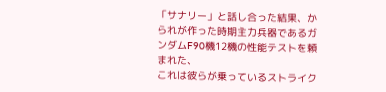「サナリー」と話し合った結果、かられが作った時期主力兵器であるガンダムF90機12機の性能テストを頼まれた、
これは彼らが乗っているストライク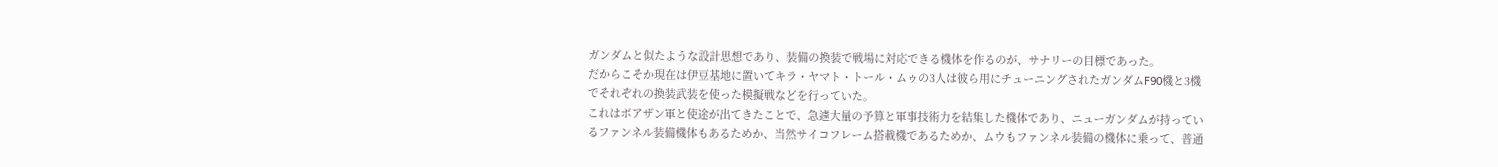ガンダムと似たような設計思想であり、装備の換装で戦場に対応できる機体を作るのが、サナリーの目標であった。
だからこそか現在は伊豆基地に置いてキラ・ヤマト・トール・ムゥの3人は彼ら用にチューニングされたガンダムF90機と3機でそれぞれの換装武装を使った模擬戦などを行っていた。
これはボアザン軍と使途が出てきたことで、急遽大量の予算と軍事技術力を結集した機体であり、ニューガンダムが持っているファンネル装備機体もあるためか、当然サイコフレーム搭載機であるためか、ムウもファンネル装備の機体に乗って、普通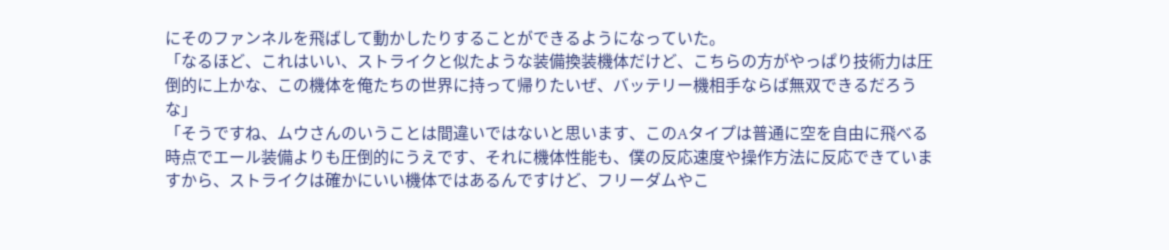にそのファンネルを飛ばして動かしたりすることができるようになっていた。
「なるほど、これはいい、ストライクと似たような装備換装機体だけど、こちらの方がやっぱり技術力は圧倒的に上かな、この機体を俺たちの世界に持って帰りたいぜ、バッテリー機相手ならば無双できるだろうな」
「そうですね、ムウさんのいうことは間違いではないと思います、このAタイプは普通に空を自由に飛べる時点でエール装備よりも圧倒的にうえです、それに機体性能も、僕の反応速度や操作方法に反応できていますから、ストライクは確かにいい機体ではあるんですけど、フリーダムやこ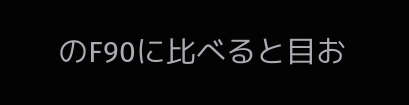のF90に比べると目お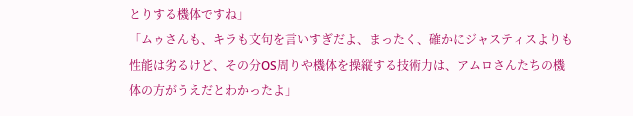とりする機体ですね」
「ムゥさんも、キラも文句を言いすぎだよ、まったく、確かにジャスティスよりも性能は劣るけど、その分ОS周りや機体を操縦する技術力は、アムロさんたちの機体の方がうえだとわかったよ」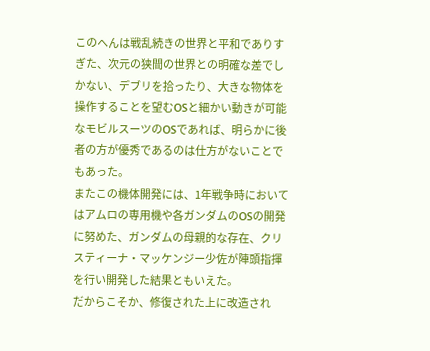このへんは戦乱続きの世界と平和でありすぎた、次元の狭間の世界との明確な差でしかない、デブリを拾ったり、大きな物体を操作することを望むОSと細かい動きが可能なモビルスーツのОSであれば、明らかに後者の方が優秀であるのは仕方がないことでもあった。
またこの機体開発には、1年戦争時においてはアムロの専用機や各ガンダムのОSの開発に努めた、ガンダムの母親的な存在、クリスティーナ・マッケンジー少佐が陣頭指揮を行い開発した結果ともいえた。
だからこそか、修復された上に改造され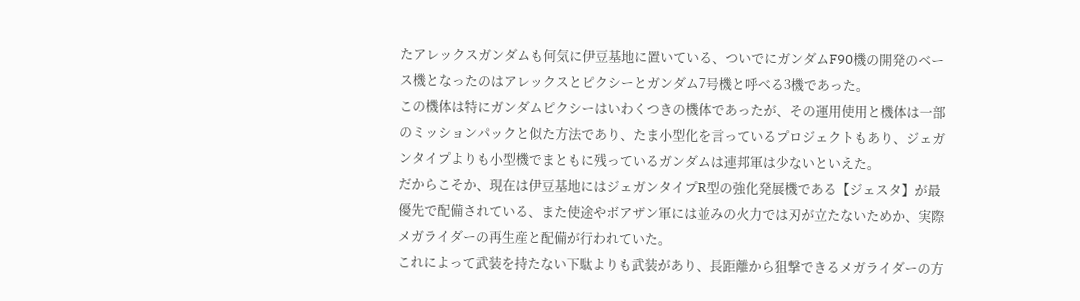たアレックスガンダムも何気に伊豆基地に置いている、ついでにガンダムF90機の開発のベース機となったのはアレックスとピクシーとガンダム7号機と呼べる3機であった。
この機体は特にガンダムピクシーはいわくつきの機体であったが、その運用使用と機体は一部のミッションパックと似た方法であり、たま小型化を言っているプロジェクトもあり、ジェガンタイプよりも小型機でまともに残っているガンダムは連邦軍は少ないといえた。
だからこそか、現在は伊豆基地にはジェガンタイプR型の強化発展機である【ジェスタ】が最優先で配備されている、また使途やボアザン軍には並みの火力では刃が立たないためか、実際メガライダーの再生産と配備が行われていた。
これによって武装を持たない下駄よりも武装があり、長距離から狙撃できるメガライダーの方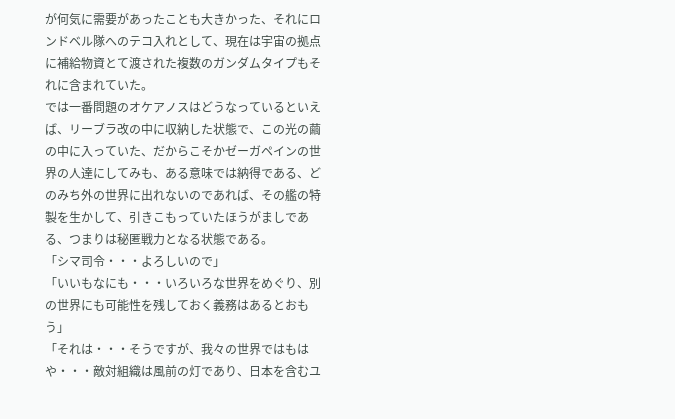が何気に需要があったことも大きかった、それにロンドベル隊へのテコ入れとして、現在は宇宙の拠点に補給物資とて渡された複数のガンダムタイプもそれに含まれていた。
では一番問題のオケアノスはどうなっているといえば、リーブラ改の中に収納した状態で、この光の繭の中に入っていた、だからこそかゼーガペインの世界の人達にしてみも、ある意味では納得である、どのみち外の世界に出れないのであれば、その艦の特製を生かして、引きこもっていたほうがましである、つまりは秘匿戦力となる状態である。
「シマ司令・・・よろしいので」
「いいもなにも・・・いろいろな世界をめぐり、別の世界にも可能性を残しておく義務はあるとおもう」
「それは・・・そうですが、我々の世界ではもはや・・・敵対組織は風前の灯であり、日本を含むユ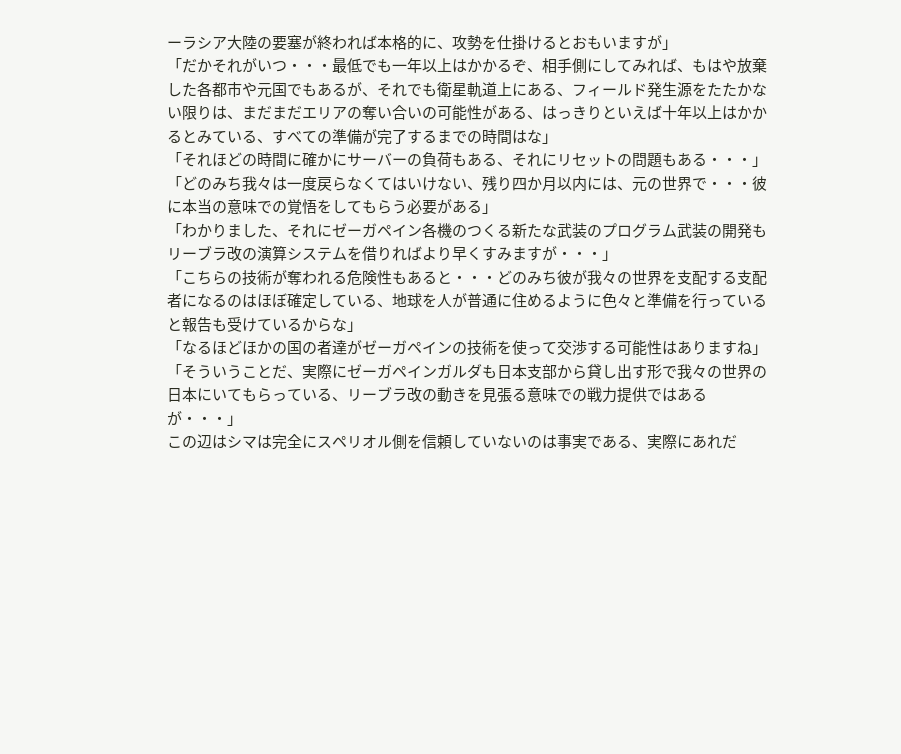ーラシア大陸の要塞が終われば本格的に、攻勢を仕掛けるとおもいますが」
「だかそれがいつ・・・最低でも一年以上はかかるぞ、相手側にしてみれば、もはや放棄した各都市や元国でもあるが、それでも衛星軌道上にある、フィールド発生源をたたかない限りは、まだまだエリアの奪い合いの可能性がある、はっきりといえば十年以上はかかるとみている、すべての準備が完了するまでの時間はな」
「それほどの時間に確かにサーバーの負荷もある、それにリセットの問題もある・・・」
「どのみち我々は一度戻らなくてはいけない、残り四か月以内には、元の世界で・・・彼に本当の意味での覚悟をしてもらう必要がある」
「わかりました、それにゼーガペイン各機のつくる新たな武装のプログラム武装の開発もリーブラ改の演算システムを借りればより早くすみますが・・・」
「こちらの技術が奪われる危険性もあると・・・どのみち彼が我々の世界を支配する支配者になるのはほぼ確定している、地球を人が普通に住めるように色々と準備を行っていると報告も受けているからな」
「なるほどほかの国の者達がゼーガペインの技術を使って交渉する可能性はありますね」
「そういうことだ、実際にゼーガペインガルダも日本支部から貸し出す形で我々の世界の日本にいてもらっている、リーブラ改の動きを見張る意味での戦力提供ではあるが・・・」
この辺はシマは完全にスペリオル側を信頼していないのは事実である、実際にあれだ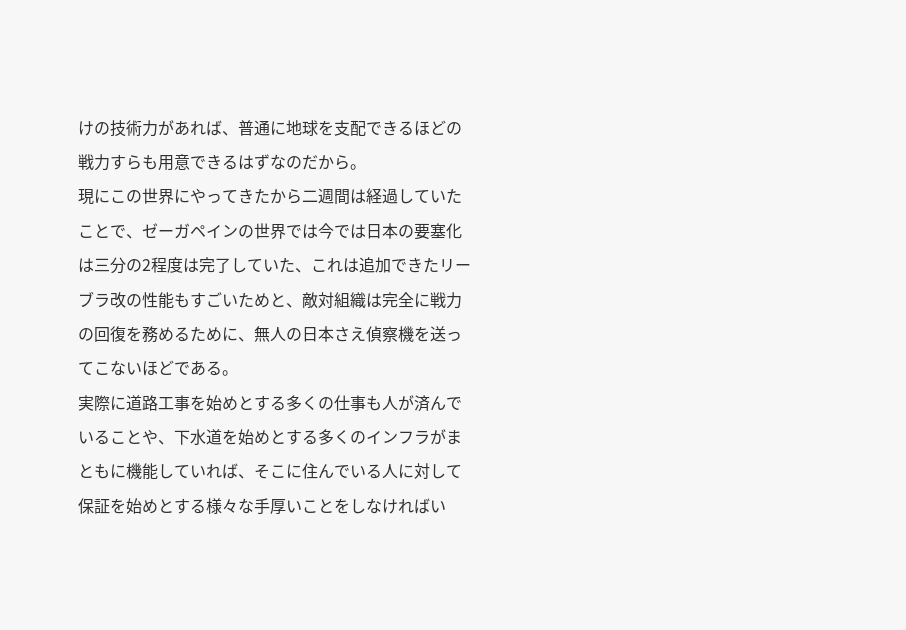けの技術力があれば、普通に地球を支配できるほどの戦力すらも用意できるはずなのだから。
現にこの世界にやってきたから二週間は経過していたことで、ゼーガペインの世界では今では日本の要塞化は三分の2程度は完了していた、これは追加できたリーブラ改の性能もすごいためと、敵対組織は完全に戦力の回復を務めるために、無人の日本さえ偵察機を送ってこないほどである。
実際に道路工事を始めとする多くの仕事も人が済んでいることや、下水道を始めとする多くのインフラがまともに機能していれば、そこに住んでいる人に対して保証を始めとする様々な手厚いことをしなければい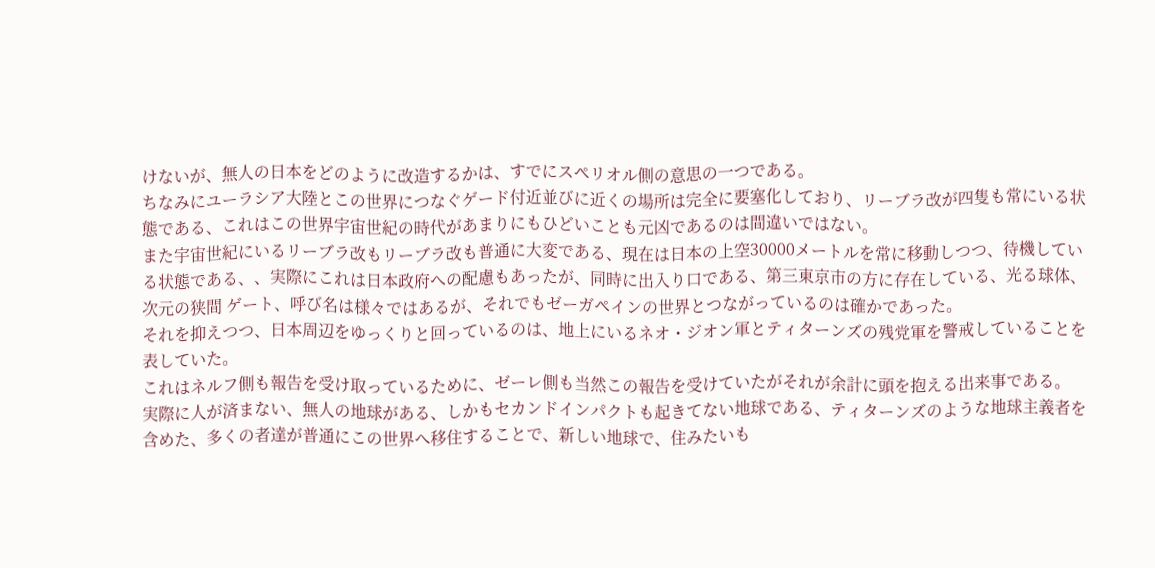けないが、無人の日本をどのように改造するかは、すでにスペリオル側の意思の一つである。
ちなみにユーラシア大陸とこの世界につなぐゲード付近並びに近くの場所は完全に要塞化しており、リーブラ改が四隻も常にいる状態である、これはこの世界宇宙世紀の時代があまりにもひどいことも元凶であるのは間違いではない。
また宇宙世紀にいるリーブラ改もリーブラ改も普通に大変である、現在は日本の上空30000メートルを常に移動しつつ、待機している状態である、、実際にこれは日本政府への配慮もあったが、同時に出入り口である、第三東京市の方に存在している、光る球体、次元の狭間 ゲート、呼び名は様々ではあるが、それでもゼーガペインの世界とつながっているのは確かであった。
それを抑えつつ、日本周辺をゆっくりと回っているのは、地上にいるネオ・ジオン軍とティターンズの残党軍を警戒していることを表していた。
これはネルフ側も報告を受け取っているために、ゼーレ側も当然この報告を受けていたがそれが余計に頭を抱える出来事である。
実際に人が済まない、無人の地球がある、しかもセカンドインパクトも起きてない地球である、ティターンズのような地球主義者を含めた、多くの者達が普通にこの世界へ移住することで、新しい地球で、住みたいも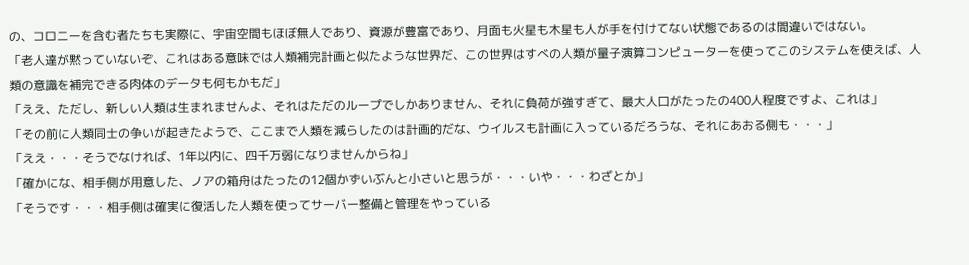の、コロニーを含む者たちも実際に、宇宙空間もほぼ無人であり、資源が豊富であり、月面も火星も木星も人が手を付けてない状態であるのは間違いではない。
「老人達が黙っていないぞ、これはある意味では人類補完計画と似たような世界だ、この世界はすべの人類が量子演算コンピューターを使ってこのシステムを使えば、人類の意識を補完できる肉体のデータも何もかもだ」
「ええ、ただし、新しい人類は生まれませんよ、それはただのループでしかありません、それに負荷が強すぎて、最大人口がたったの400人程度ですよ、これは」
「その前に人類同士の争いが起きたようで、ここまで人類を減らしたのは計画的だな、ウイルスも計画に入っているだろうな、それにあおる側も・・・」
「ええ・・・そうでなければ、1年以内に、四千万弱になりませんからね」
「確かにな、相手側が用意した、ノアの箱舟はたったの12個かずいぶんと小さいと思うが・・・いや・・・わざとか」
「そうです・・・相手側は確実に復活した人類を使ってサーバー整備と管理をやっている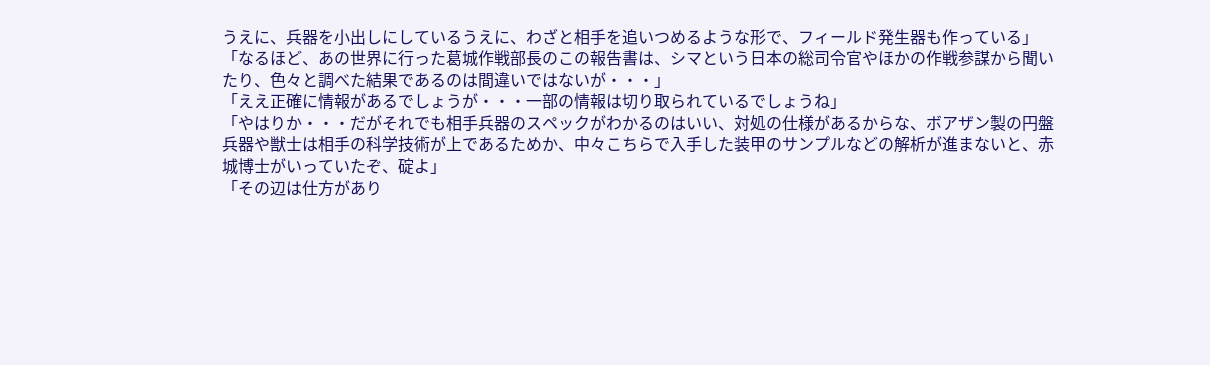うえに、兵器を小出しにしているうえに、わざと相手を追いつめるような形で、フィールド発生器も作っている」
「なるほど、あの世界に行った葛城作戦部長のこの報告書は、シマという日本の総司令官やほかの作戦参謀から聞いたり、色々と調べた結果であるのは間違いではないが・・・」
「ええ正確に情報があるでしょうが・・・一部の情報は切り取られているでしょうね」
「やはりか・・・だがそれでも相手兵器のスペックがわかるのはいい、対処の仕様があるからな、ボアザン製の円盤兵器や獣士は相手の科学技術が上であるためか、中々こちらで入手した装甲のサンプルなどの解析が進まないと、赤城博士がいっていたぞ、碇よ」
「その辺は仕方があり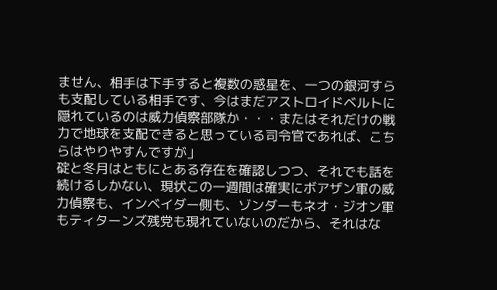ません、相手は下手すると複数の惑星を、一つの銀河すらも支配している相手です、今はまだアストロイドベルトに隠れているのは威力偵察部隊か・・・またはそれだけの戦力で地球を支配できると思っている司令官であれば、こちらはやりやすんですが」
碇と冬月はともにとある存在を確認しつつ、それでも話を続けるしかない、現状この一週間は確実にボアザン軍の威力偵察も、インベイダー側も、ゾンダーもネオ・ジオン軍もティターンズ残党も現れていないのだから、それはな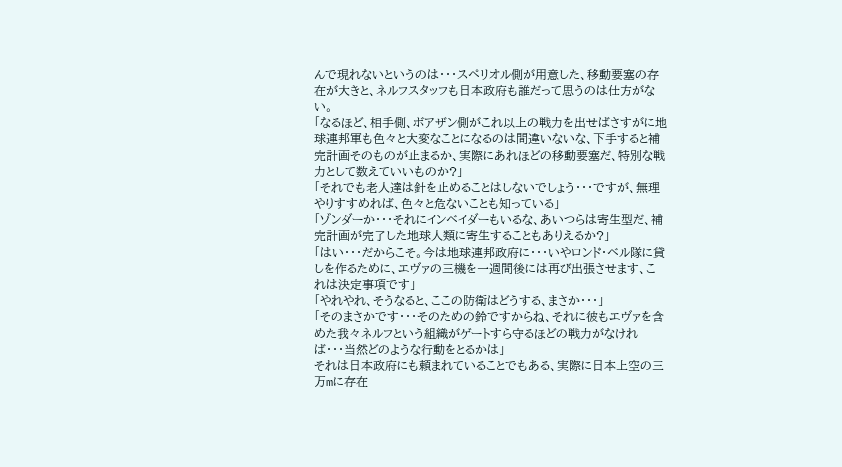んで現れないというのは・・・スペリオル側が用意した、移動要塞の存在が大きと、ネルフスタッフも日本政府も誰だって思うのは仕方がない。
「なるほど、相手側、ボアザン側がこれ以上の戦力を出せばさすがに地球連邦軍も色々と大変なことになるのは間違いないな、下手すると補完計画そのものが止まるか、実際にあれほどの移動要塞だ、特別な戦力として数えていいものか?」
「それでも老人達は針を止めることはしないでしょう・・・ですが、無理やりすすめれば、色々と危ないことも知っている」
「ゾンダーか・・・それにインベイダーもいるな、あいつらは寄生型だ、補完計画が完了した地球人類に寄生することもありえるか?」
「はい・・・だからこそ。今は地球連邦政府に・・・いやロンド・ベル隊に貸しを作るために、エヴァの三機を一週間後には再び出張させます、これは決定事項です」
「やれやれ、そうなると、ここの防衛はどうする、まさか・・・」
「そのまさかです・・・そのための鈴ですからね、それに彼もエヴァを含めた我々ネルフという組織がゲートすら守るほどの戦力がなければ・・・当然どのような行動をとるかは」
それは日本政府にも頼まれていることでもある、実際に日本上空の三万mに存在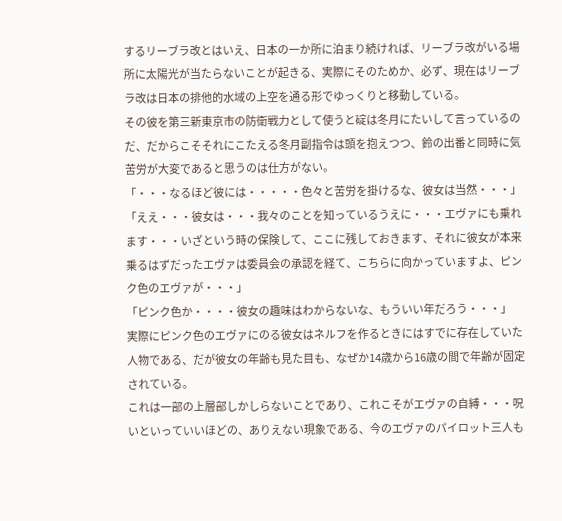するリーブラ改とはいえ、日本の一か所に泊まり続ければ、リーブラ改がいる場所に太陽光が当たらないことが起きる、実際にそのためか、必ず、現在はリーブラ改は日本の排他的水域の上空を通る形でゆっくりと移動している。
その彼を第三新東京市の防衛戦力として使うと碇は冬月にたいして言っているのだ、だからこそそれにこたえる冬月副指令は頭を抱えつつ、鈴の出番と同時に気苦労が大変であると思うのは仕方がない。
「・・・なるほど彼には・・・・・色々と苦労を掛けるな、彼女は当然・・・」
「ええ・・・彼女は・・・我々のことを知っているうえに・・・エヴァにも乗れます・・・いざという時の保険して、ここに残しておきます、それに彼女が本来乗るはずだったエヴァは委員会の承認を経て、こちらに向かっていますよ、ピンク色のエヴァが・・・」
「ピンク色か・・・・彼女の趣味はわからないな、もういい年だろう・・・」
実際にピンク色のエヴァにのる彼女はネルフを作るときにはすでに存在していた人物である、だが彼女の年齢も見た目も、なぜか14歳から16歳の間で年齢が固定されている。
これは一部の上層部しかしらないことであり、これこそがエヴァの自縛・・・呪いといっていいほどの、ありえない現象である、今のエヴァのパイロット三人も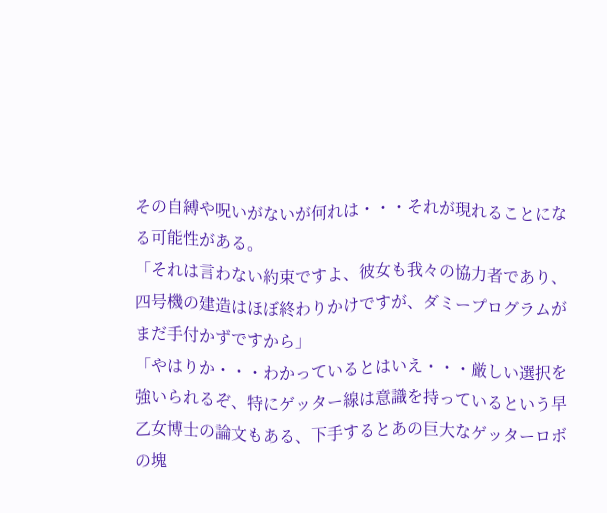その自縛や呪いがないが何れは・・・それが現れることになる可能性がある。
「それは言わない約束ですよ、彼女も我々の協力者であり、四号機の建造はほぼ終わりかけですが、ダミープログラムがまだ手付かずですから」
「やはりか・・・わかっているとはいえ・・・厳しい選択を強いられるぞ、特にゲッター線は意識を持っているという早乙女博士の論文もある、下手するとあの巨大なゲッターロボの塊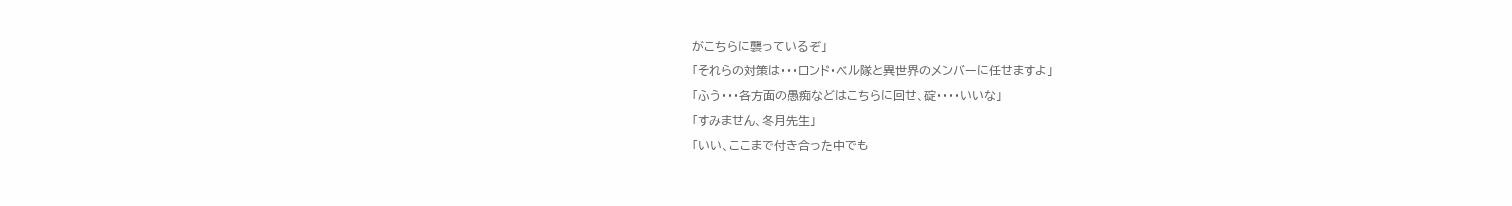がこちらに襲っているぞ」
「それらの対策は・・・ロンド・ベル隊と異世界のメンバーに任せますよ」
「ふう・・・各方面の愚痴などはこちらに回せ、碇・・・・いいな」
「すみません、冬月先生」
「いい、ここまで付き合った中でも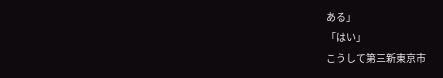ある」
「はい」
こうして第三新東京市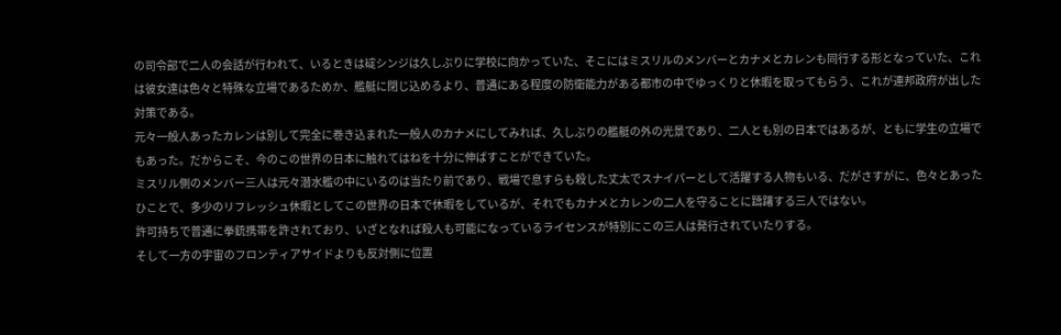の司令部で二人の会話が行われて、いるときは碇シンジは久しぶりに学校に向かっていた、そこにはミスリルのメンバーとカナメとカレンも同行する形となっていた、これは彼女達は色々と特殊な立場であるためか、艦艇に閉じ込めるより、普通にある程度の防衛能力がある都市の中でゆっくりと休暇を取ってもらう、これが連邦政府が出した対策である。
元々一般人あったカレンは別して完全に巻き込まれた一般人のカナメにしてみれば、久しぶりの艦艇の外の光景であり、二人とも別の日本ではあるが、ともに学生の立場でもあった。だからこそ、今のこの世界の日本に触れてはねを十分に伸ばすことができていた。
ミスリル側のメンバー三人は元々潜水艦の中にいるのは当たり前であり、戦場で息すらも殺した丈太でスナイパーとして活躍する人物もいる、だがさすがに、色々とあったひことで、多少のリフレッシュ休暇としてこの世界の日本で休暇をしているが、それでもカナメとカレンの二人を守ることに躊躇する三人ではない。
許可持ちで普通に拳銃携帯を許されており、いざとなれば殺人も可能になっているライセンスが特別にこの三人は発行されていたりする。
そして一方の宇宙のフロンティアサイドよりも反対側に位置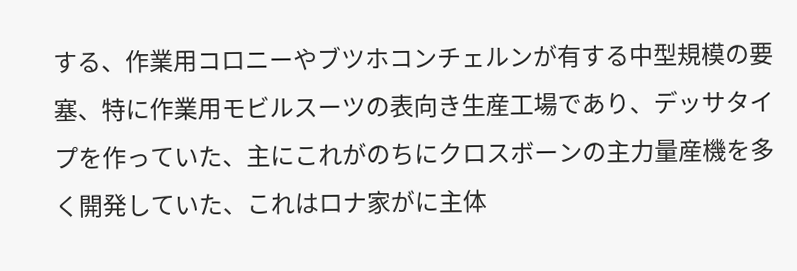する、作業用コロニーやブツホコンチェルンが有する中型規模の要塞、特に作業用モビルスーツの表向き生産工場であり、デッサタイプを作っていた、主にこれがのちにクロスボーンの主力量産機を多く開発していた、これはロナ家がに主体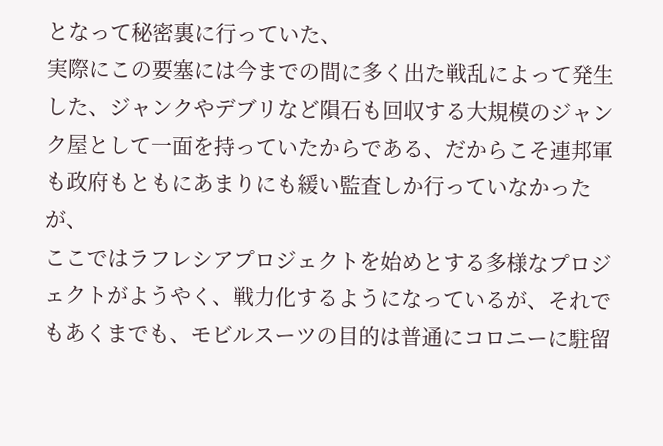となって秘密裏に行っていた、
実際にこの要塞には今までの間に多く出た戦乱によって発生した、ジャンクやデブリなど隕石も回収する大規模のジャンク屋として一面を持っていたからである、だからこそ連邦軍も政府もともにあまりにも緩い監査しか行っていなかったが、
ここではラフレシアプロジェクトを始めとする多様なプロジェクトがようやく、戦力化するようになっているが、それでもあくまでも、モビルスーツの目的は普通にコロニーに駐留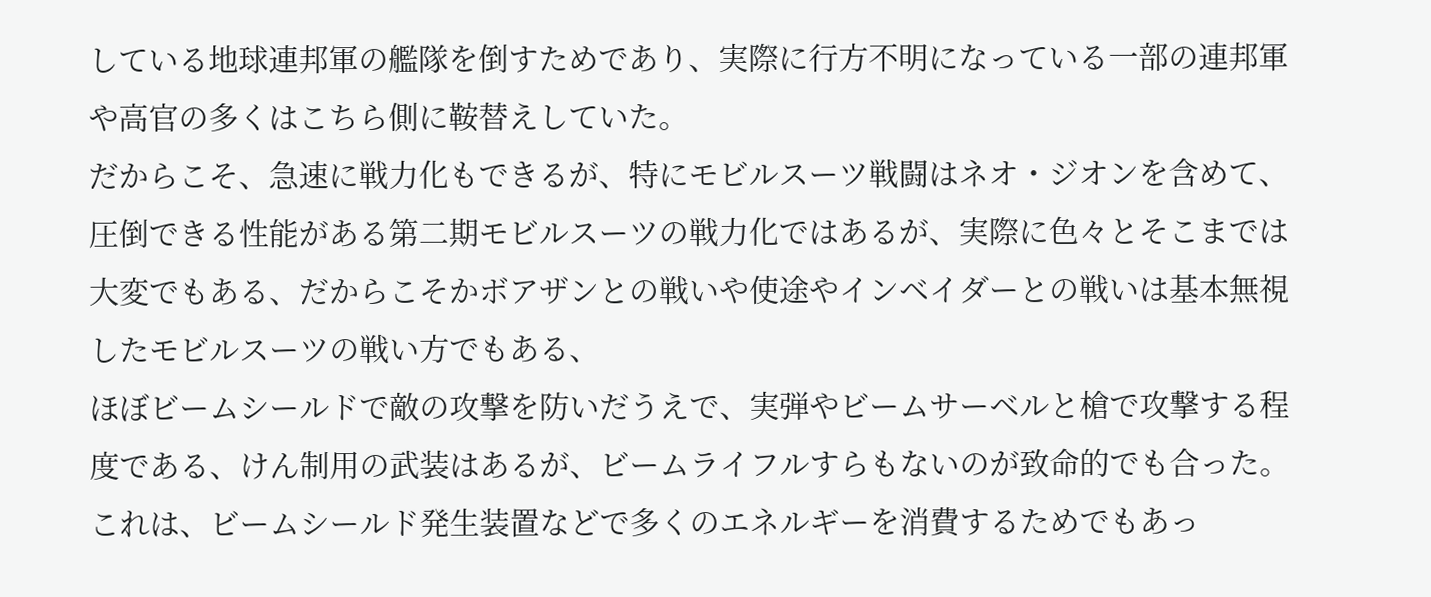している地球連邦軍の艦隊を倒すためであり、実際に行方不明になっている一部の連邦軍や高官の多くはこちら側に鞍替えしていた。
だからこそ、急速に戦力化もできるが、特にモビルスーツ戦闘はネオ・ジオンを含めて、圧倒できる性能がある第二期モビルスーツの戦力化ではあるが、実際に色々とそこまでは大変でもある、だからこそかボアザンとの戦いや使途やインベイダーとの戦いは基本無視したモビルスーツの戦い方でもある、
ほぼビームシールドで敵の攻撃を防いだうえで、実弾やビームサーベルと槍で攻撃する程度である、けん制用の武装はあるが、ビームライフルすらもないのが致命的でも合った。
これは、ビームシールド発生装置などで多くのエネルギーを消費するためでもあっ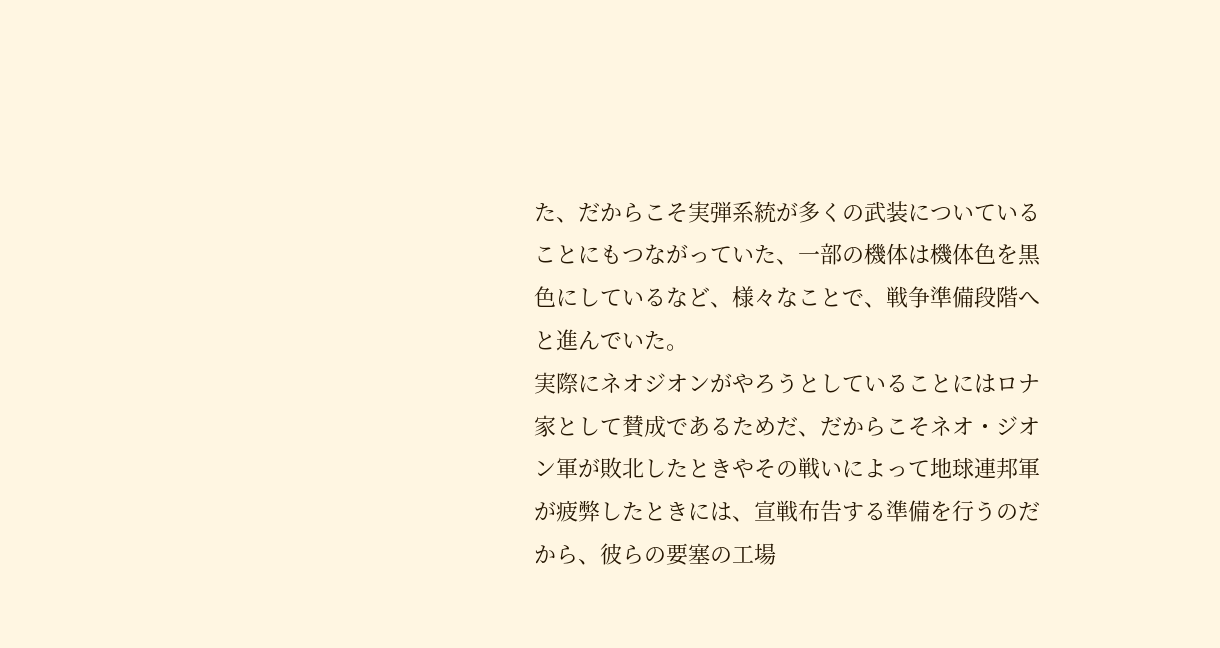た、だからこそ実弾系統が多くの武装についていることにもつながっていた、一部の機体は機体色を黒色にしているなど、様々なことで、戦争準備段階へと進んでいた。
実際にネオジオンがやろうとしていることにはロナ家として賛成であるためだ、だからこそネオ・ジオン軍が敗北したときやその戦いによって地球連邦軍が疲弊したときには、宣戦布告する準備を行うのだから、彼らの要塞の工場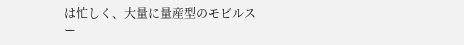は忙しく、大量に量産型のモビルスー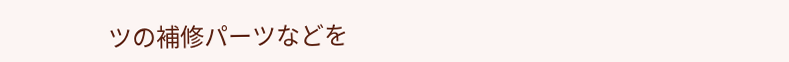ツの補修パーツなどを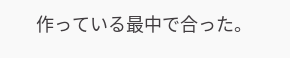作っている最中で合った。